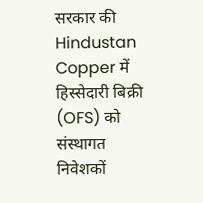सरकार की Hindustan Copper में हिस्सेदारी बिक्री (OFS) को संस्थागत निवेशकों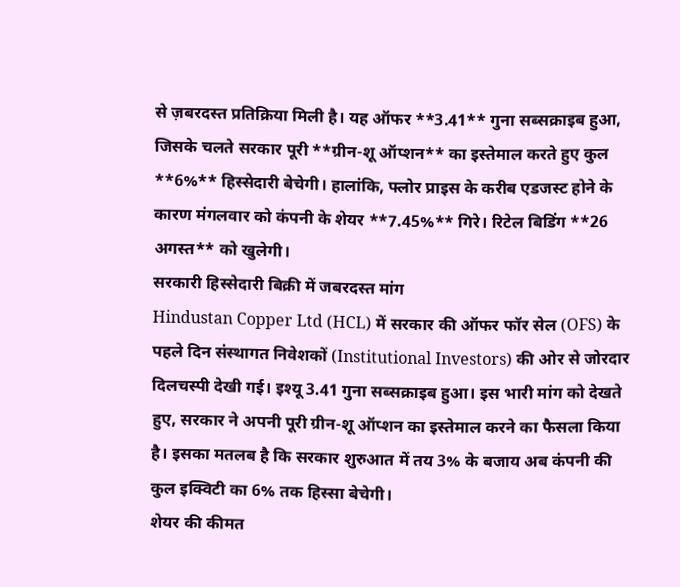से ज़बरदस्त प्रतिक्रिया मिली है। यह ऑफर **3.41** गुना सब्सक्राइब हुआ, जिसके चलते सरकार पूरी **ग्रीन-शू ऑप्शन** का इस्तेमाल करते हुए कुल **6%** हिस्सेदारी बेचेगी। हालांकि, फ्लोर प्राइस के करीब एडजस्ट होने के कारण मंगलवार को कंपनी के शेयर **7.45%** गिरे। रिटेल बिडिंग **26 अगस्त** को खुलेगी।
सरकारी हिस्सेदारी बिक्री में जबरदस्त मांग
Hindustan Copper Ltd (HCL) में सरकार की ऑफर फॉर सेल (OFS) के पहले दिन संस्थागत निवेशकों (Institutional Investors) की ओर से जोरदार दिलचस्पी देखी गई। इश्यू 3.41 गुना सब्सक्राइब हुआ। इस भारी मांग को देखते हुए, सरकार ने अपनी पूरी ग्रीन-शू ऑप्शन का इस्तेमाल करने का फैसला किया है। इसका मतलब है कि सरकार शुरुआत में तय 3% के बजाय अब कंपनी की कुल इक्विटी का 6% तक हिस्सा बेचेगी।
शेयर की कीमत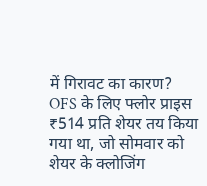में गिरावट का कारण?
OFS के लिए फ्लोर प्राइस ₹514 प्रति शेयर तय किया गया था, जो सोमवार को शेयर के क्लोजिंग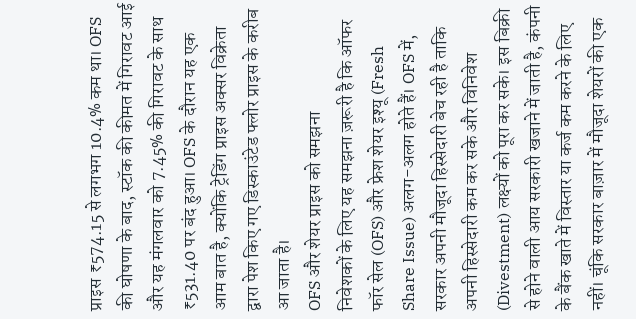प्राइस ₹574.15 से लगभग 10.4% कम था। OFS की घोषणा के बाद, स्टॉक की कीमत में गिरावट आई और यह मंगलवार को 7.45% की गिरावट के साथ ₹531.40 पर बंद हुआ। OFS के दौरान यह एक आम बात है, क्योंकि ट्रेडिंग प्राइस अक्सर विक्रेता द्वारा पेश किए गए डिस्काउंटेड फ्लोर प्राइस के करीब आ जाता है।
OFS और शेयर प्राइस को समझना
निवेशकों के लिए यह समझना ज़रूरी है कि ऑफर फॉर सेल (OFS) और फ्रेश शेयर इश्यू (Fresh Share Issue) अलग-अलग होते हैं। OFS में, सरकार अपनी मौजूदा हिस्सेदारी बेच रही है ताकि अपनी हिस्सेदारी कम कर सके और विनिवेश (Divestment) लक्ष्यों को पूरा कर सके। इस बिक्री से होने वाली आय सरकारी खजाने में जाती है, कंपनी के बैंक खाते में विस्तार या कर्ज कम करने के लिए नहीं। चूंकि सरकार बाज़ार में मौजूदा शेयरों की एक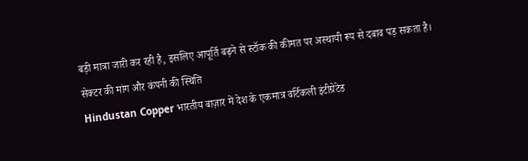बड़ी मात्रा जारी कर रही है, इसलिए आपूर्ति बढ़ने से स्टॉक की कीमत पर अस्थायी रूप से दबाव पड़ सकता है।
सेक्टर की मांग और कंपनी की स्थिति
Hindustan Copper भारतीय बाज़ार में देश के एकमात्र वर्टिकली इंटीग्रेटेड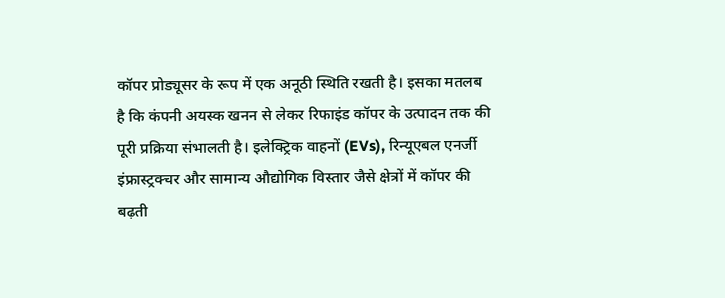कॉपर प्रोड्यूसर के रूप में एक अनूठी स्थिति रखती है। इसका मतलब है कि कंपनी अयस्क खनन से लेकर रिफाइंड कॉपर के उत्पादन तक की पूरी प्रक्रिया संभालती है। इलेक्ट्रिक वाहनों (EVs), रिन्यूएबल एनर्जी इंफ्रास्ट्रक्चर और सामान्य औद्योगिक विस्तार जैसे क्षेत्रों में कॉपर की बढ़ती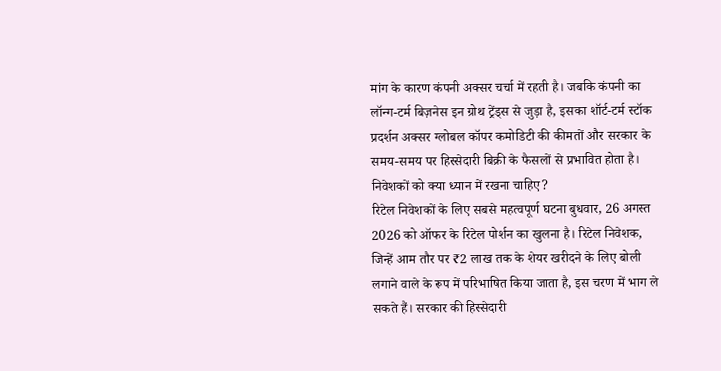मांग के कारण कंपनी अक्सर चर्चा में रहती है। जबकि कंपनी का लॉन्ग-टर्म बिज़नेस इन ग्रोथ ट्रेंड्स से जुड़ा है, इसका शॉर्ट-टर्म स्टॉक प्रदर्शन अक्सर ग्लोबल कॉपर कमोडिटी की कीमतों और सरकार के समय-समय पर हिस्सेदारी बिक्री के फैसलों से प्रभावित होता है।
निवेशकों को क्या ध्यान में रखना चाहिए?
रिटेल निवेशकों के लिए सबसे महत्वपूर्ण घटना बुधवार, 26 अगस्त 2026 को ऑफर के रिटेल पोर्शन का खुलना है। रिटेल निवेशक, जिन्हें आम तौर पर ₹2 लाख तक के शेयर खरीदने के लिए बोली लगाने वाले के रूप में परिभाषित किया जाता है, इस चरण में भाग ले सकते हैं। सरकार की हिस्सेदारी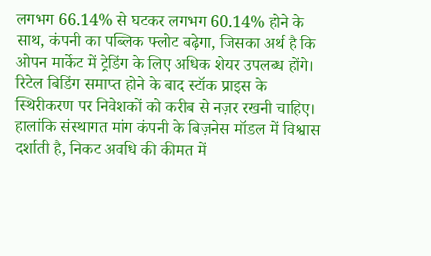लगभग 66.14% से घटकर लगभग 60.14% होने के साथ, कंपनी का पब्लिक फ्लोट बढ़ेगा, जिसका अर्थ है कि ओपन मार्केट में ट्रेडिंग के लिए अधिक शेयर उपलब्ध होंगे।
रिटेल बिडिंग समाप्त होने के बाद स्टॉक प्राइस के स्थिरीकरण पर निवेशकों को करीब से नज़र रखनी चाहिए। हालांकि संस्थागत मांग कंपनी के बिज़नेस मॉडल में विश्वास दर्शाती है, निकट अवधि की कीमत में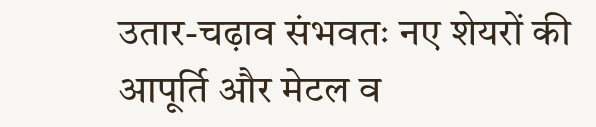उतार-चढ़ाव संभवतः नए शेयरों की आपूर्ति और मेटल व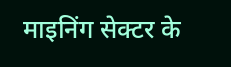माइनिंग सेक्टर के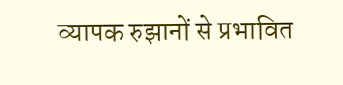व्यापक रुझानों से प्रभावित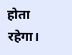होता रहेगा।